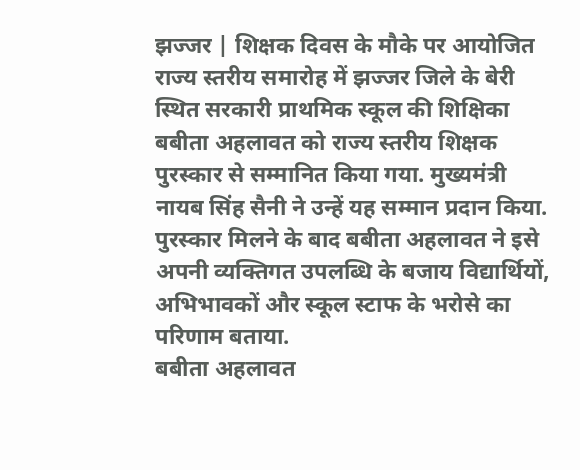झज्जर | शिक्षक दिवस के मौके पर आयोजित राज्य स्तरीय समारोह में झज्जर जिले के बेरी स्थित सरकारी प्राथमिक स्कूल की शिक्षिका बबीता अहलावत को राज्य स्तरीय शिक्षक पुरस्कार से सम्मानित किया गया. मुख्यमंत्री नायब सिंह सैनी ने उन्हें यह सम्मान प्रदान किया. पुरस्कार मिलने के बाद बबीता अहलावत ने इसे अपनी व्यक्तिगत उपलब्धि के बजाय विद्यार्थियों, अभिभावकों और स्कूल स्टाफ के भरोसे का परिणाम बताया.
बबीता अहलावत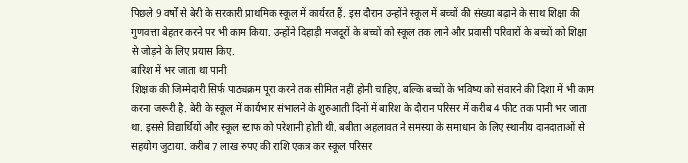पिछले 9 वर्षों से बेरी के सरकारी प्राथमिक स्कूल में कार्यरत हैं. इस दौरान उन्होंने स्कूल में बच्चों की संख्या बढ़ाने के साथ शिक्षा की गुणवत्ता बेहतर करने पर भी काम किया. उन्होंने दिहाड़ी मजदूरों के बच्चों को स्कूल तक लाने और प्रवासी परिवारों के बच्चों को शिक्षा से जोड़ने के लिए प्रयास किए.
बारिश में भर जाता था पानी
शिक्षक की जिम्मेदारी सिर्फ पाठ्यक्रम पूरा करने तक सीमित नहीं होनी चाहिए, बल्कि बच्चों के भविष्य को संवारने की दिशा में भी काम करना जरूरी है. बेरी के स्कूल में कार्यभार संभालने के शुरुआती दिनों में बारिश के दौरान परिसर में करीब 4 फीट तक पानी भर जाता था. इससे विद्यार्थियों और स्कूल स्टाफ को परेशानी होती थी. बबीता अहलावत ने समस्या के समाधान के लिए स्थानीय दानदाताओं से सहयोग जुटाया. करीब 7 लाख रुपए की राशि एकत्र कर स्कूल परिसर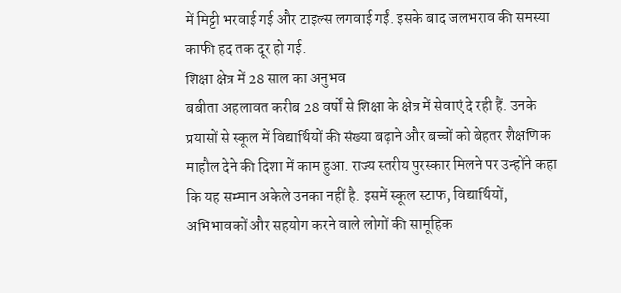में मिट्टी भरवाई गई और टाइल्स लगवाई गईं. इसके बाद जलभराव की समस्या काफी हद तक दूर हो गई.
शिक्षा क्षेत्र में 28 साल का अनुभव
बबीता अहलावत करीब 28 वर्षों से शिक्षा के क्षेत्र में सेवाएं दे रही हैं. उनके प्रयासों से स्कूल में विद्यार्थियों की संख्या बढ़ाने और बच्चों को बेहतर शैक्षणिक माहौल देने की दिशा में काम हुआ. राज्य स्तरीय पुरस्कार मिलने पर उन्होंने कहा कि यह सम्मान अकेले उनका नहीं है. इसमें स्कूल स्टाफ, विद्यार्थियों, अभिभावकों और सहयोग करने वाले लोगों की सामूहिक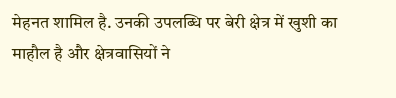मेहनत शामिल है. उनकी उपलब्धि पर बेरी क्षेत्र में खुशी का माहौल है और क्षेत्रवासियों ने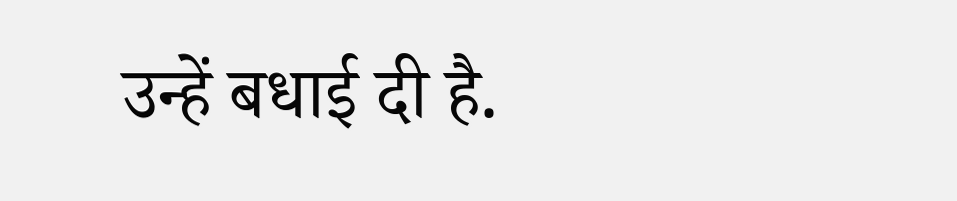उन्हें बधाई दी है.